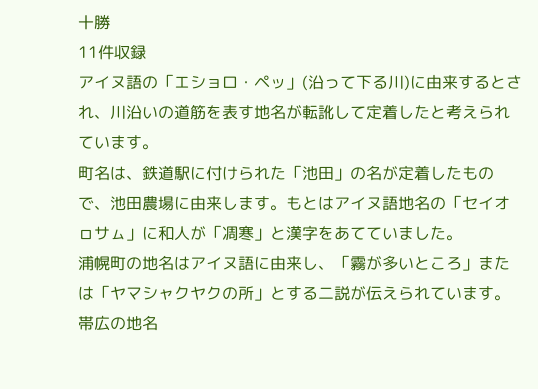十勝
11件収録
アイヌ語の「エショロ・ペッ」(沿って下る川)に由来するとされ、川沿いの道筋を表す地名が転訛して定着したと考えられています。
町名は、鉄道駅に付けられた「池田」の名が定着したもので、池田農場に由来します。もとはアイヌ語地名の「セイオㇿサㇺ」に和人が「凋寒」と漢字をあてていました。
浦幌町の地名はアイヌ語に由来し、「霧が多いところ」または「ヤマシャクヤクの所」とする二説が伝えられています。
帯広の地名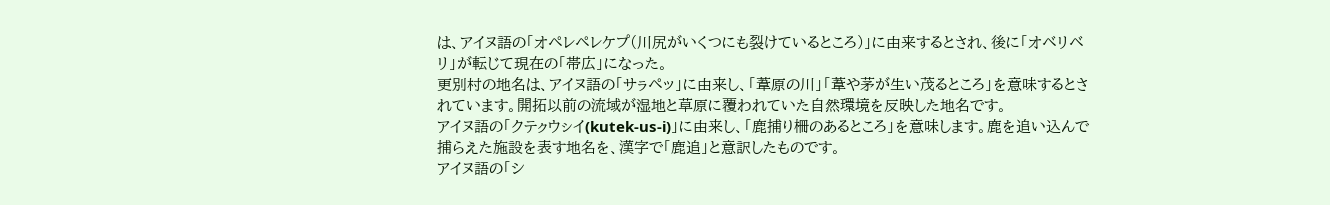は、アイヌ語の「オペレペレケプ(川尻がいくつにも裂けているところ)」に由来するとされ、後に「オベリベリ」が転じて現在の「帯広」になった。
更別村の地名は、アイヌ語の「サㇻペッ」に由来し、「葦原の川」「葦や茅が生い茂るところ」を意味するとされています。開拓以前の流域が湿地と草原に覆われていた自然環境を反映した地名です。
アイヌ語の「クテㇰウㇱイ(kutek-us-i)」に由来し、「鹿捕り柵のあるところ」を意味します。鹿を追い込んで捕らえた施設を表す地名を、漢字で「鹿追」と意訳したものです。
アイヌ語の「シ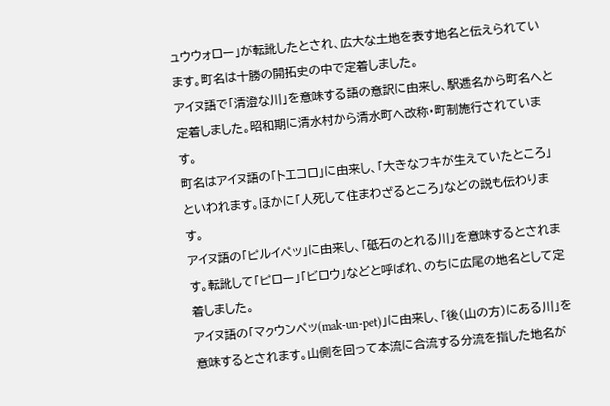ュウウォロー」が転訛したとされ、広大な土地を表す地名と伝えられています。町名は十勝の開拓史の中で定着しました。
アイヌ語で「清澄な川」を意味する語の意訳に由来し、駅逓名から町名へと定着しました。昭和期に清水村から清水町へ改称・町制施行されています。
町名はアイヌ語の「トエコロ」に由来し、「大きなフキが生えていたところ」といわれます。ほかに「人死して住まわざるところ」などの説も伝わります。
アイヌ語の「ピルイペッ」に由来し、「砥石のとれる川」を意味するとされます。転訛して「ピロー」「ビロウ」などと呼ばれ、のちに広尾の地名として定着しました。
アイヌ語の「マㇰウンペッ(mak-un-pet)」に由来し、「後(山の方)にある川」を意味するとされます。山側を回って本流に合流する分流を指した地名が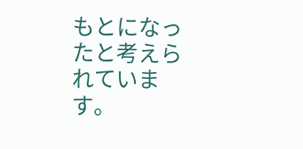もとになったと考えられています。